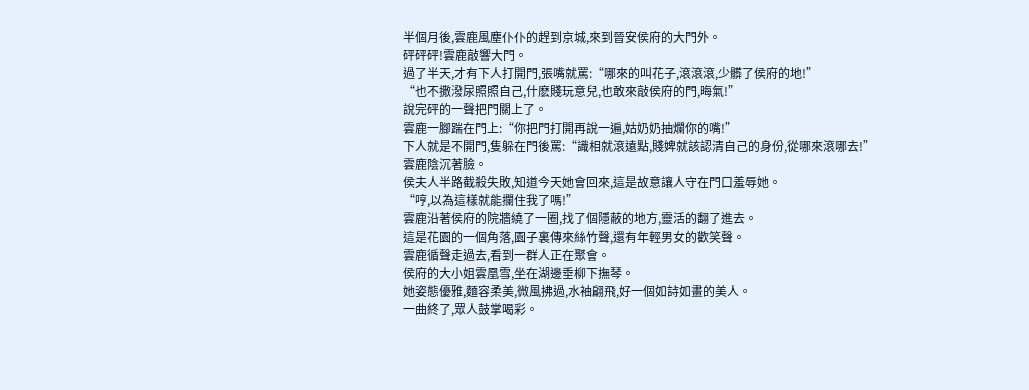半個月後,雲鹿風塵仆仆的趕到京城,來到晉安侯府的大門外。
砰砰砰!雲鹿敲響大門。
過了半天,才有下人打開門,張嘴就罵:“哪來的叫花子,滾滾滾,少髒了侯府的地!”
“也不撒潑尿照照自己,什麽賤玩意兒,也敢來敲侯府的門,晦氣!”
說完砰的一聲把門關上了。
雲鹿一腳踹在門上:“你把門打開再說一遍,姑奶奶抽爛你的嘴!”
下人就是不開門,隻躲在門後罵:“識相就滾遠點,賤婢就該認清自己的身份,從哪來滾哪去!”
雲鹿陰沉著臉。
侯夫人半路截殺失敗,知道今天她會回來,這是故意讓人守在門口羞辱她。
“哼,以為這樣就能攔住我了嗎!”
雲鹿沿著侯府的院牆繞了一圈,找了個隱蔽的地方,靈活的翻了進去。
這是花園的一個角落,園子裏傳來絲竹聲,還有年輕男女的歡笑聲。
雲鹿循聲走過去,看到一群人正在聚會。
侯府的大小姐雲凰雪,坐在湖邊垂柳下撫琴。
她姿態優雅,麵容柔美,微風拂過,水袖翩飛,好一個如詩如畫的美人。
一曲終了,眾人鼓掌喝彩。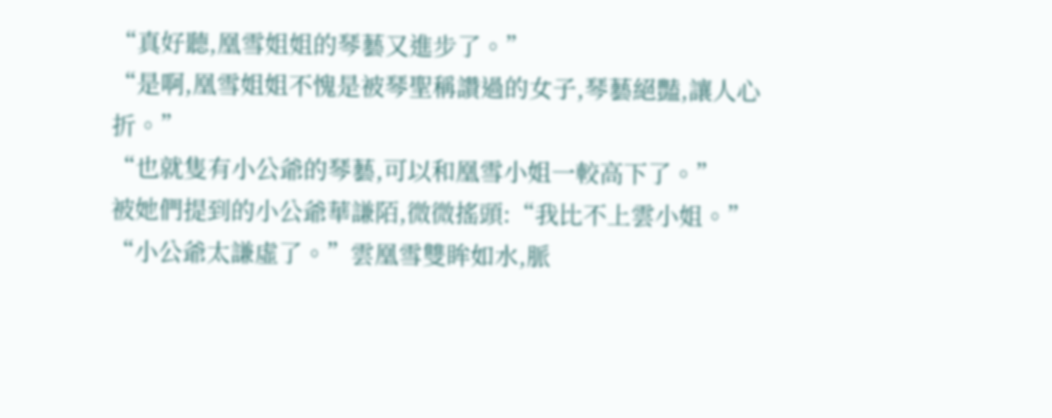“真好聽,凰雪姐姐的琴藝又進步了。”
“是啊,凰雪姐姐不愧是被琴聖稱讚過的女子,琴藝絕豔,讓人心折。”
“也就隻有小公爺的琴藝,可以和凰雪小姐一較高下了。”
被她們提到的小公爺華謙陌,微微搖頭:“我比不上雲小姐。”
“小公爺太謙虛了。”雲凰雪雙眸如水,脈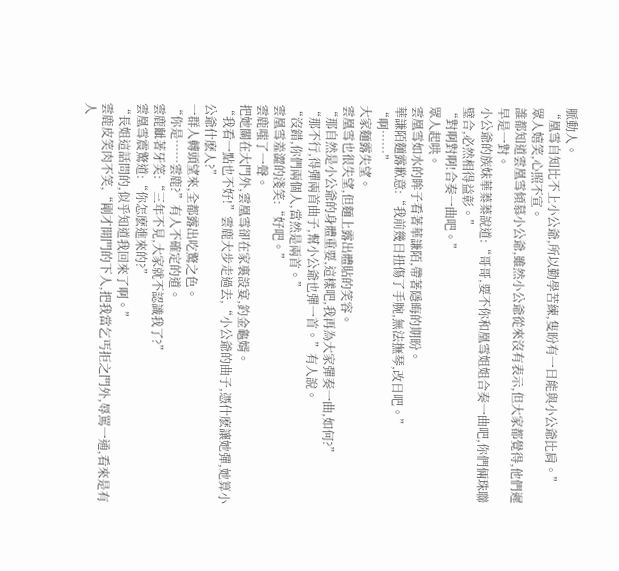脈動人。
“凰雪自知比不上小公爺,所以勤學苦練,隻盼有一日能與小公爺比肩。”
眾人嬉笑,心照不宣。
誰都知道雲凰雪傾慕小公爺,雖然小公爺從來沒有表示,但大家都覺得,他們遲早是一對。
小公爺的族妹華蓁蓁說道:“哥哥,要不你和凰雪姐姐合奏一曲吧,你們倆珠聯璧合,必然相得益彰。”
“對啊對啊!合奏一曲吧。”
眾人起哄。
雲凰雪如水的眸子看著華謙陌,帶著隱晦的期盼。
華謙陌麵露歉意:“我前幾日扭傷了手腕,無法撫琴,改日吧。”
“啊……”
大家麵露失望。
雲凰雪也很失望,但麵上露出體貼的笑容。
“那自然是小公爺的身體重要,這樣吧,我再為大家彈奏一曲,如何?”
“那不行,得彈兩首曲子,幫小公爺也彈一首。”有人說。
“沒錯,你們兩個人,當然是兩首。”
雲凰雪羞澀的淺笑:“好吧。”
雲鹿嗤了一聲。
把她關在大門外,雲凰雪卻在家裏設宴,釣金龜婿。
“我看一點也不好!”雲鹿大步走過去,“小公爺的曲子,憑什麽讓她彈,她算小公爺什麽人?”
一群人轉頭望來,全都露出吃驚之色。
“你是……雲鹿?”有人不確定的道。
雲鹿齜著牙笑:“三年不見,大家就不認識我了?”
雲凰雪震驚道:“你怎麽進來的?”
“長姐這話問的,似乎知道我回來了啊。”
雲鹿皮笑肉不笑,“剛才開門的下人,把我當乞丐拒之門外,辱罵一通,看來是有人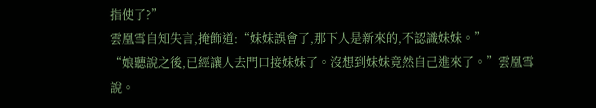指使了?”
雲凰雪自知失言,掩飾道:“妹妹誤會了,那下人是新來的,不認識妹妹。”
“娘聽說之後,已經讓人去門口接妹妹了。沒想到妹妹竟然自己進來了。”雲凰雪說。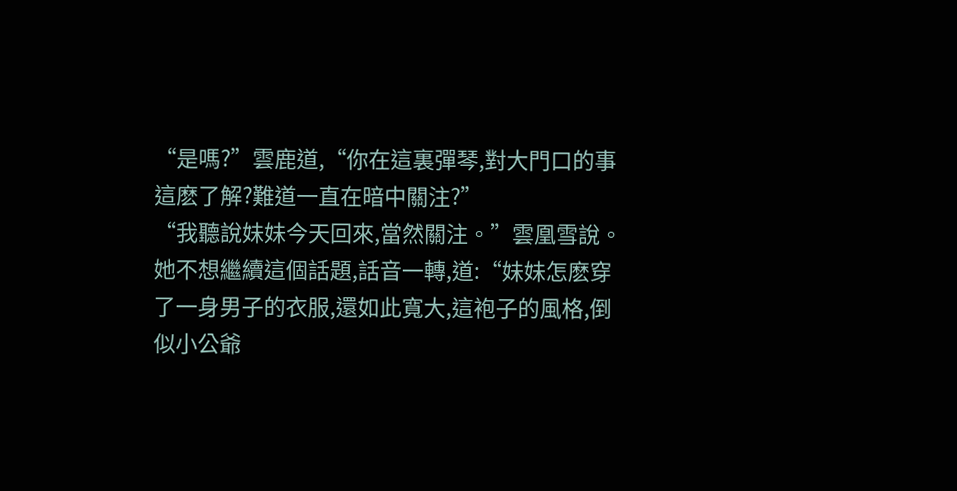“是嗎?”雲鹿道,“你在這裏彈琴,對大門口的事這麽了解?難道一直在暗中關注?”
“我聽說妹妹今天回來,當然關注。”雲凰雪說。
她不想繼續這個話題,話音一轉,道:“妹妹怎麽穿了一身男子的衣服,還如此寬大,這袍子的風格,倒似小公爺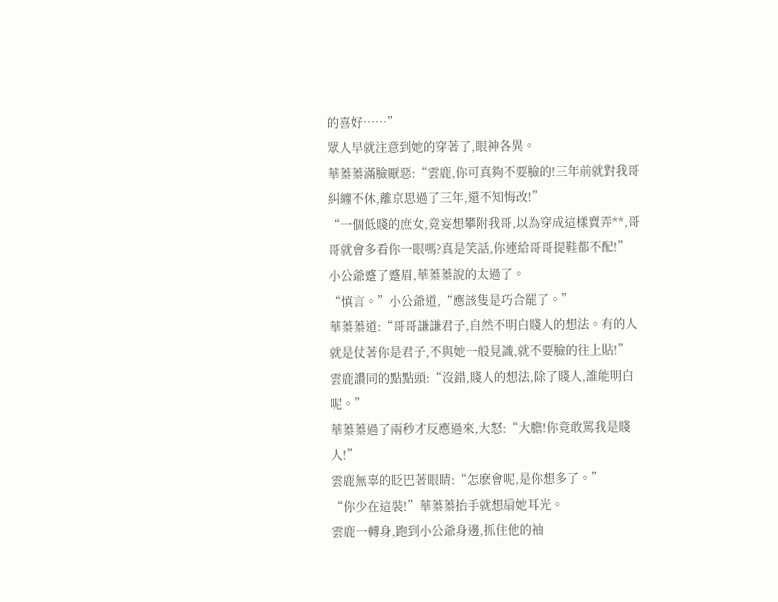的喜好……”
眾人早就注意到她的穿著了,眼神各異。
華蓁蓁滿臉厭惡:“雲鹿,你可真夠不要臉的!三年前就對我哥糾纏不休,離京思過了三年,還不知悔改!”
“一個低賤的庶女,竟妄想攀附我哥,以為穿成這樣賣弄**,哥哥就會多看你一眼嗎?真是笑話,你連給哥哥提鞋都不配!”
小公爺蹙了蹙眉,華蓁蓁說的太過了。
“慎言。”小公爺道,“應該隻是巧合罷了。”
華蓁蓁道:“哥哥謙謙君子,自然不明白賤人的想法。有的人就是仗著你是君子,不與她一般見識,就不要臉的往上貼!”
雲鹿讚同的點點頭:“沒錯,賤人的想法,除了賤人,誰能明白呢。”
華蓁蓁過了兩秒才反應過來,大怒:“大膽!你竟敢罵我是賤人!”
雲鹿無辜的眨巴著眼睛:“怎麽會呢,是你想多了。”
“你少在這裝!”華蓁蓁抬手就想扇她耳光。
雲鹿一轉身,跑到小公爺身邊,抓住他的袖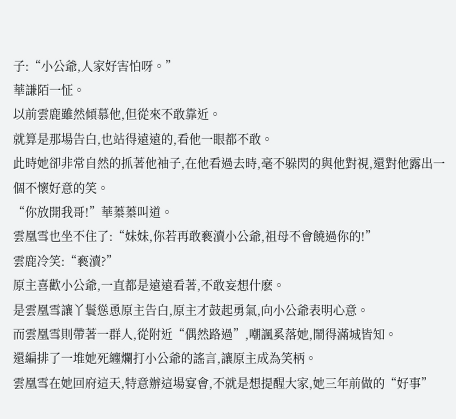子:“小公爺,人家好害怕呀。”
華謙陌一怔。
以前雲鹿雖然傾慕他,但從來不敢靠近。
就算是那場告白,也站得遠遠的,看他一眼都不敢。
此時她卻非常自然的抓著他袖子,在他看過去時,毫不躲閃的與他對視,還對他露出一個不懷好意的笑。
“你放開我哥!”華蓁蓁叫道。
雲凰雪也坐不住了:“妹妹,你若再敢褻瀆小公爺,祖母不會饒過你的!”
雲鹿冷笑:“褻瀆?”
原主喜歡小公爺,一直都是遠遠看著,不敢妄想什麽。
是雲凰雪讓丫鬟慫恿原主告白,原主才鼓起勇氣,向小公爺表明心意。
而雲凰雪則帶著一群人,從附近“偶然路過”,嘲諷奚落她,鬧得滿城皆知。
還編排了一堆她死纏爛打小公爺的謠言,讓原主成為笑柄。
雲凰雪在她回府這天,特意辦這場宴會,不就是想提醒大家,她三年前做的“好事”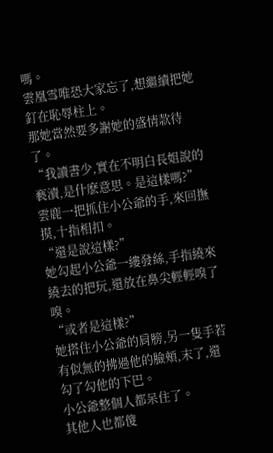嗎。
雲凰雪唯恐大家忘了,想繼續把她釘在恥辱柱上。
那她當然要多謝她的盛情款待了。
“我讀書少,實在不明白長姐說的褻瀆,是什麽意思。是這樣嗎?”
雲鹿一把抓住小公爺的手,來回撫摸,十指相扣。
“還是說這樣?”
她勾起小公爺一縷發絲,手指繞來繞去的把玩,還放在鼻尖輕輕嗅了嗅。
“或者是這樣?”
她搭住小公爺的肩膀,另一隻手若有似無的拂過他的臉頰,末了,還勾了勾他的下巴。
小公爺整個人都呆住了。
其他人也都傻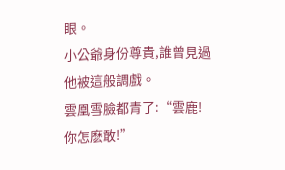眼。
小公爺身份尊貴,誰曾見過他被這般調戲。
雲凰雪臉都青了:“雲鹿!你怎麽敢!”